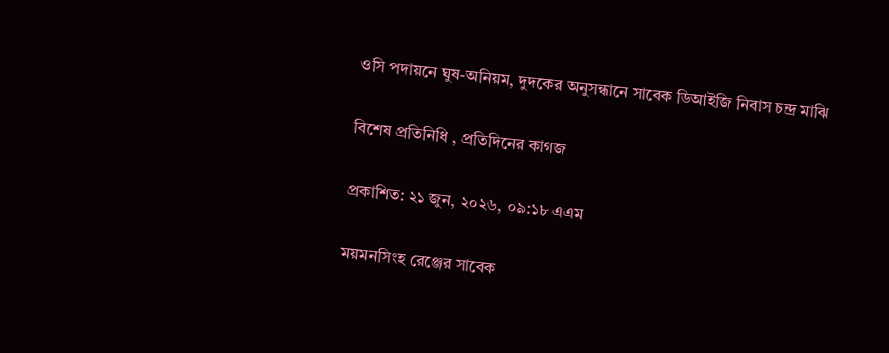ওসি পদায়নে ঘুষ-অনিয়ম, দুদকের অনুসন্ধানে সাবেক ডিআইজি নিবাস চন্দ্র মাঝি

বিশেষ প্রতিনিধি , প্রতিদিনের কাগজ

প্রকাশিত: ২১ জুন, ২০২৬, ০৯:১৮ এএম

ময়মনসিংহ রেঞ্জের সাবেক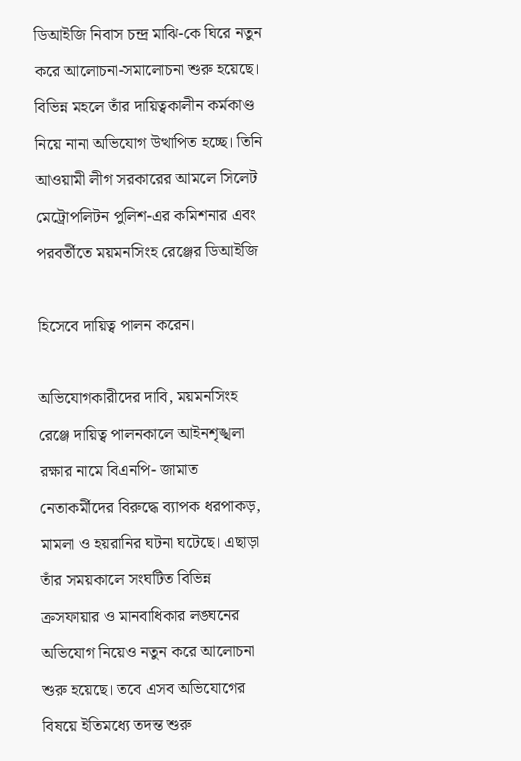ডিআইজি নিবাস চন্দ্র মাঝি-কে ঘিরে নতুন করে আলোচনা-সমালোচনা শুরু হয়েছে। বিভিন্ন মহলে তাঁর দায়িত্বকালীন কর্মকাণ্ড নিয়ে নানা অভিযোগ উত্থাপিত হচ্ছে। তিনি আওয়ামী লীগ সরকারের আমলে সিলেট মেট্রোপলিটন পুলিশ-এর কমিশনার এবং পরবর্তীতে ময়মনসিংহ রেঞ্জের ডিআইজি

হিসেবে দায়িত্ব পালন করেন।

অভিযোগকারীদের দাবি, ময়মনসিংহ রেঞ্জে দায়িত্ব পালনকালে আইনশৃঙ্খলা রক্ষার নামে বিএনপি- জামাত নেতাকর্মীদের বিরুদ্ধে ব্যাপক ধরপাকড়, মামলা ও হয়রানির ঘটনা ঘটেছে। এছাড়া তাঁর সময়কালে সংঘটিত বিভিন্ন ক্রসফায়ার ও মানবাধিকার লঙ্ঘনের অভিযোগ নিয়েও নতুন করে আলোচনা শুরু হয়েছে। তবে এসব অভিযোগের বিষয়ে ইতিমধ্যে তদন্ত শুরু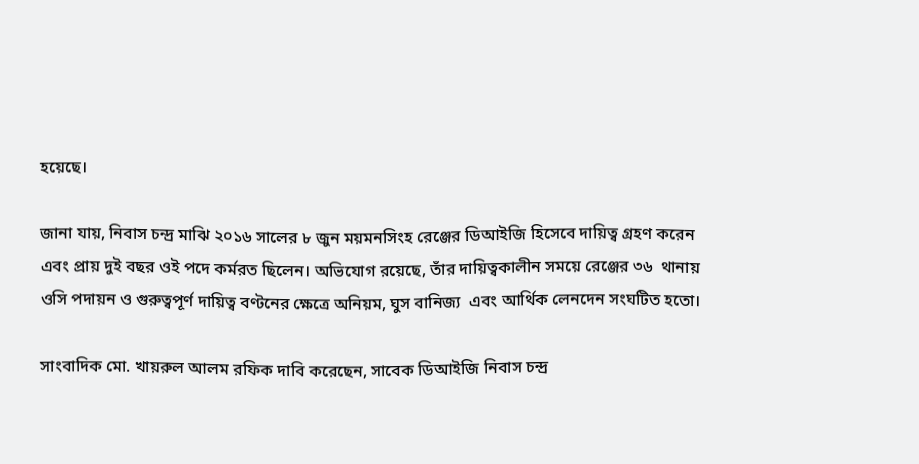হয়েছে।

জানা যায়, নিবাস চন্দ্র মাঝি ২০১৬ সালের ৮ জুন ময়মনসিংহ রেঞ্জের ডিআইজি হিসেবে দায়িত্ব গ্রহণ করেন এবং প্রায় দুই বছর ওই পদে কর্মরত ছিলেন। অভিযোগ রয়েছে, তাঁর দায়িত্বকালীন সময়ে রেঞ্জের ৩৬  থানায় ওসি পদায়ন ও গুরুত্বপূর্ণ দায়িত্ব বণ্টনের ক্ষেত্রে অনিয়ম, ঘুস বানিজ্য  এবং আর্থিক লেনদেন সংঘটিত হতো।

সাংবাদিক মো. খায়রুল আলম রফিক দাবি করেছেন, সাবেক ডিআইজি নিবাস চন্দ্র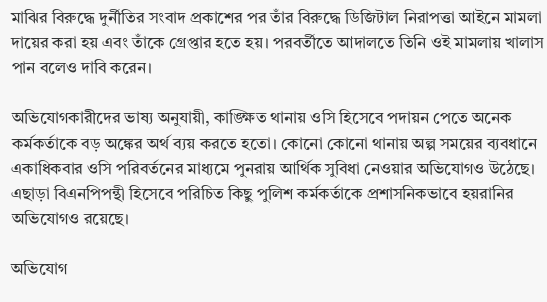মাঝির বিরুদ্ধে দুর্নীতির সংবাদ প্রকাশের পর তাঁর বিরুদ্ধে ডিজিটাল নিরাপত্তা আইনে মামলা দায়ের করা হয় এবং তাঁকে গ্রেপ্তার হতে হয়। পরবর্তীতে আদালতে তিনি ওই মামলায় খালাস পান বলেও দাবি করেন।

অভিযোগকারীদের ভাষ্য অনুযায়ী, কাঙ্ক্ষিত থানায় ওসি হিসেবে পদায়ন পেতে অনেক কর্মকর্তাকে বড় অঙ্কের অর্থ ব্যয় করতে হতো। কোনো কোনো থানায় অল্প সময়ের ব্যবধানে একাধিকবার ওসি পরিবর্তনের মাধ্যমে পুনরায় আর্থিক সুবিধা নেওয়ার অভিযোগও উঠেছে। এছাড়া বিএনপিপন্থী হিসেবে পরিচিত কিছু পুলিশ কর্মকর্তাকে প্রশাসনিকভাবে হয়রানির অভিযোগও রয়েছে।

অভিযোগ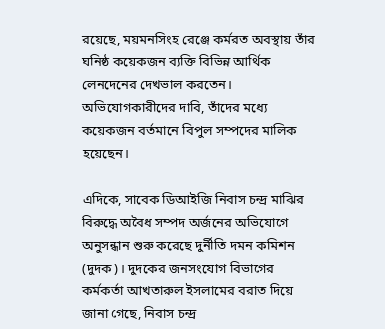রয়েছে, ময়মনসিংহ রেঞ্জে কর্মরত অবস্থায় তাঁর ঘনিষ্ঠ কয়েকজন ব্যক্তি বিভিন্ন আর্থিক লেনদেনের দেখভাল করতেন। অভিযোগকারীদের দাবি, তাঁদের মধ্যে কয়েকজন বর্তমানে বিপুল সম্পদের মালিক হয়েছেন।

এদিকে, সাবেক ডিআইজি নিবাস চন্দ্র মাঝির বিরুদ্ধে অবৈধ সম্পদ অর্জনের অভিযোগে অনুসন্ধান শুরু করেছে দুর্নীতি দমন কমিশন (দুদক)। দুদকের জনসংযোগ বিভাগের কর্মকর্তা আখতারুল ইসলামের বরাত দিয়ে জানা গেছে, নিবাস চন্দ্র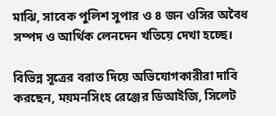মাঝি, সাবেক পুলিশ সুপার ও ৪ জন ওসির অবৈধ সম্পদ ও আর্থিক লেনদেন খতিয়ে দেখা হচ্ছে।

বিভিন্ন সূত্রের বরাত দিয়ে অভিযোগকারীরা দাবি করছেন, ময়মনসিংহ রেঞ্জের ডিআইজি, সিলেট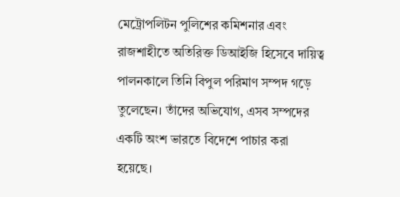মেট্রোপলিটন পুলিশের কমিশনার এবং রাজশাহীতে অতিরিক্ত ডিআইজি হিসেবে দায়িত্ব পালনকালে তিনি বিপুল পরিমাণ সম্পদ গড়ে তুলেছেন। তাঁদের অভিযোগ, এসব সম্পদের একটি অংশ ভারতে বিদেশে পাচার করা হয়েছে।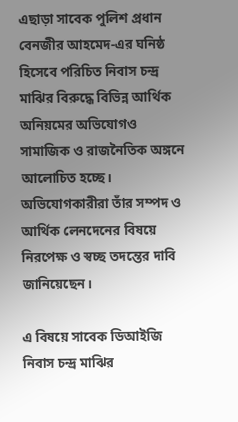এছাড়া সাবেক পুলিশ প্রধান বেনজীর আহমেদ-এর ঘনিষ্ঠ হিসেবে পরিচিত নিবাস চন্দ্র মাঝির বিরুদ্ধে বিভিন্ন আর্থিক অনিয়মের অভিযোগও সামাজিক ও রাজনৈতিক অঙ্গনে আলোচিত হচ্ছে। অভিযোগকারীরা তাঁর সম্পদ ও আর্থিক লেনদেনের বিষয়ে নিরপেক্ষ ও স্বচ্ছ তদন্তের দাবি জানিয়েছেন।

এ বিষয়ে সাবেক ডিআইজি নিবাস চন্দ্র মাঝির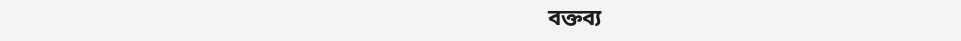বক্তব্য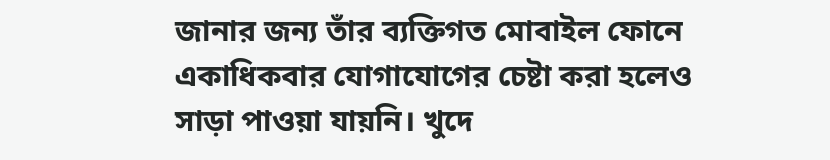জানার জন্য তাঁর ব্যক্তিগত মোবাইল ফোনে একাধিকবার যোগাযোগের চেষ্টা করা হলেও সাড়া পাওয়া যায়নি। খুদে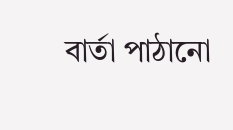বার্তা পাঠানো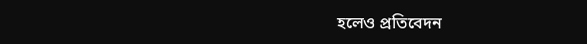হলেও প্রতিবেদন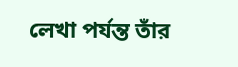লেখা পর্যন্ত তাঁর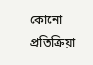কোনো প্রতিক্রিয়া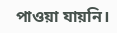পাওয়া যায়নি।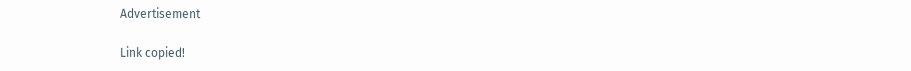Advertisement

Link copied!